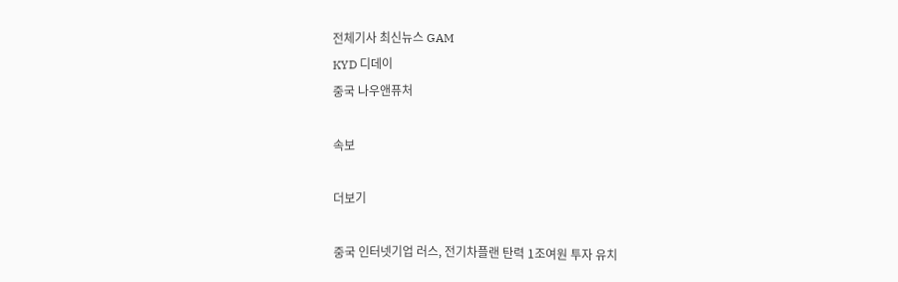전체기사 최신뉴스 GAM
KYD 디데이
중국 나우앤퓨처

속보

더보기

중국 인터넷기업 러스, 전기차플랜 탄력 1조여원 투자 유치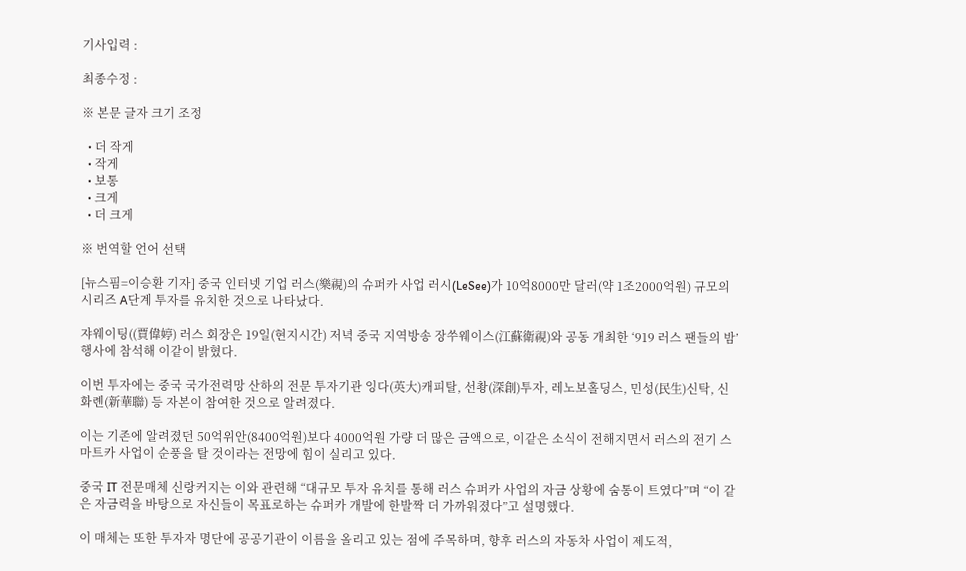기사입력 :

최종수정 :

※ 본문 글자 크기 조정

  • 더 작게
  • 작게
  • 보통
  • 크게
  • 더 크게

※ 번역할 언어 선택

[뉴스핌=이승환 기자] 중국 인터넷 기업 러스(樂視)의 슈퍼카 사업 러시(LeSee)가 10억8000만 달러(약 1조2000억원) 규모의 시리즈 A단계 투자를 유치한 것으로 나타났다.

쟈웨이팅((賈偉婷) 러스 회장은 19일(현지시간) 저녁 중국 지역방송 장쑤웨이스(江蘇衛視)와 공동 개최한 ‘919 러스 팬들의 밤’ 행사에 참석해 이같이 밝혔다.

이번 투자에는 중국 국가전력망 산하의 전문 투자기관 잉다(英大)캐피탈, 선촹(深創)투자, 레노보홀딩스, 민성(民生)신탁, 신화롄(新華聯) 등 자본이 참여한 것으로 알려졌다.

이는 기존에 알려졌던 50억위안(8400억원)보다 4000억원 가량 더 많은 금액으로, 이같은 소식이 전해지면서 러스의 전기 스마트카 사업이 순풍을 탈 것이라는 전망에 힘이 실리고 있다.

중국 IT 전문매체 신랑커지는 이와 관련해 “대규모 투자 유치를 통해 러스 슈퍼카 사업의 자금 상황에 숨통이 트였다”며 “이 같은 자금력을 바탕으로 자신들이 목표로하는 슈퍼카 개발에 한발짝 더 가까워졌다”고 설명했다.

이 매체는 또한 투자자 명단에 공공기관이 이름을 올리고 있는 점에 주목하며, 향후 러스의 자동차 사업이 제도적,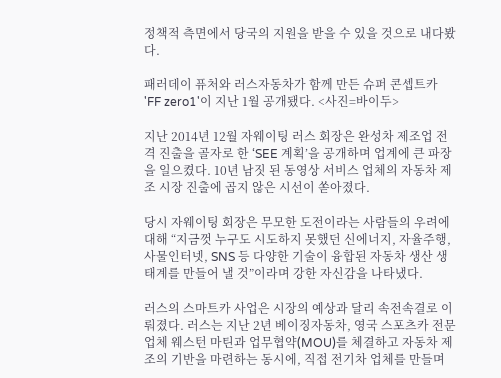정책적 측면에서 당국의 지원을 받을 수 있을 것으로 내다봤다.

패러데이 퓨처와 러스자동차가 함께 만든 슈퍼 콘셉트카 'FF zero1'이 지난 1월 공개됐다. <사진=바이두>

지난 2014년 12월 자웨이팅 러스 회장은 완성차 제조업 전격 진출을 골자로 한 ‘SEE 계획’을 공개하며 업계에 큰 파장을 일으켰다. 10년 남짓 된 동영상 서비스 업체의 자동차 제조 시장 진출에 곱지 않은 시선이 쏟아졌다.

당시 자웨이팅 회장은 무모한 도전이라는 사람들의 우려에 대해 “지금껏 누구도 시도하지 못했던 신에너지, 자율주행, 사물인터넷, SNS 등 다양한 기술이 융합된 자동차 생산 생태계를 만들어 낼 것”이라며 강한 자신감을 나타냈다.

러스의 스마트카 사업은 시장의 예상과 달리 속전속결로 이뤄졌다. 러스는 지난 2년 베이징자동차, 영국 스포츠카 전문 업체 웨스턴 마틴과 업무협약(MOU)를 체결하고 자동차 제조의 기반을 마련하는 동시에, 직접 전기차 업체를 만들며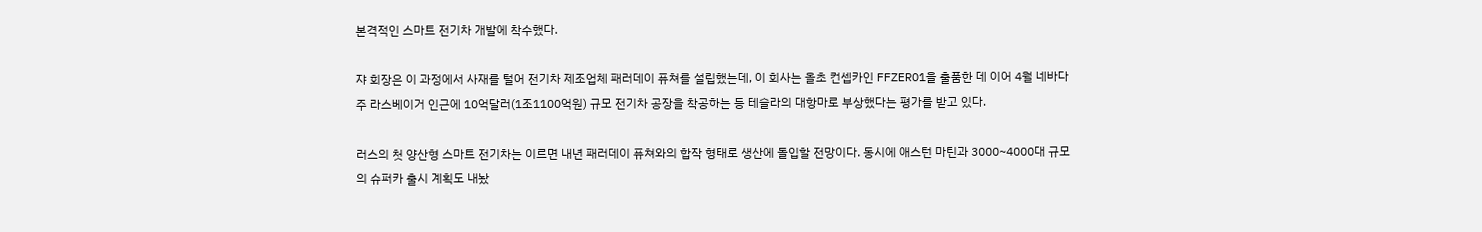본격적인 스마트 전기차 개발에 착수했다.

쟈 회장은 이 과정에서 사재를 털어 전기차 제조업체 패러데이 퓨쳐를 설립했는데, 이 회사는 올초 컨셉카인 FFZERO1을 출품한 데 이어 4월 네바다주 라스베이거 인근에 10억달러(1조1100억원) 규모 전기차 공장을 착공하는 등 테슬라의 대항마로 부상했다는 평가를 받고 있다.

러스의 첫 양산형 스마트 전기차는 이르면 내년 패러데이 퓨쳐와의 합작 형태로 생산에 돌입할 전망이다. 동시에 애스턴 마틴과 3000~4000대 규모의 슈퍼카 출시 계획도 내놨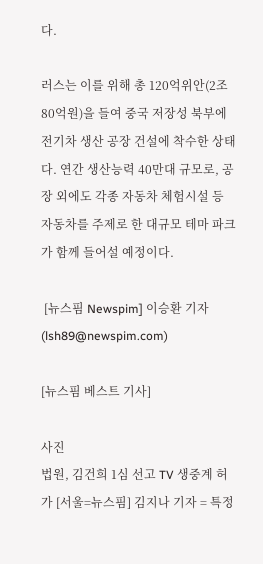다.

러스는 이를 위해 총 120억위안(2조80억원)을 들여 중국 저장성 북부에 전기차 생산 공장 건설에 착수한 상태다. 연간 생산능력 40만대 규모로, 공장 외에도 각종 자동차 체험시설 등 자동차를 주제로 한 대규모 테마 파크가 함께 들어설 예정이다.

 [뉴스핌 Newspim] 이승환 기자 (lsh89@newspim.com)

[뉴스핌 베스트 기사]

사진
법원, 김건희 1심 선고 TV 생중계 허가 [서울=뉴스핌] 김지나 기자 = 특정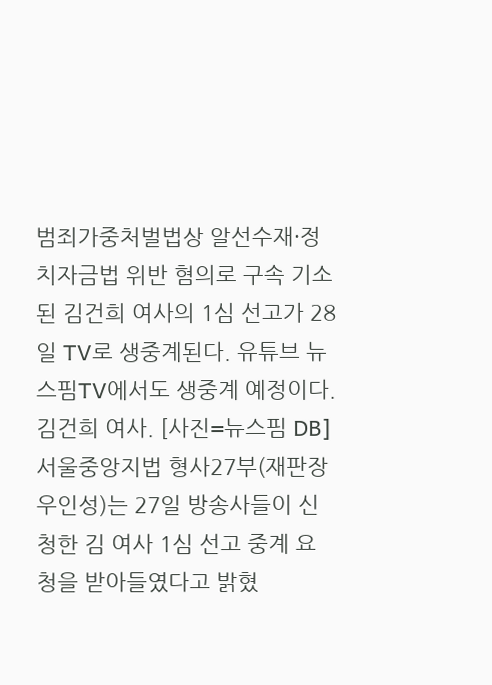범죄가중처벌법상 알선수재·정치자금법 위반 혐의로 구속 기소된 김건희 여사의 1심 선고가 28일 TV로 생중계된다. 유튜브 뉴스핌TV에서도 생중계 예정이다. 김건희 여사. [사진=뉴스핌 DB] 서울중앙지법 형사27부(재판장 우인성)는 27일 방송사들이 신청한 김 여사 1심 선고 중계 요청을 받아들였다고 밝혔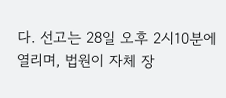다. 선고는 28일 오후 2시10분에 열리며, 법원이 자체 장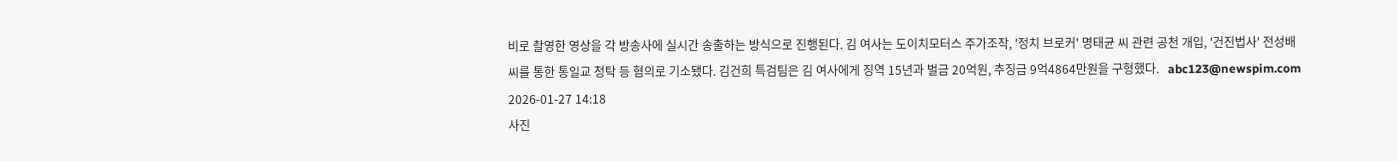비로 촬영한 영상을 각 방송사에 실시간 송출하는 방식으로 진행된다. 김 여사는 도이치모터스 주가조작, '정치 브로커' 명태균 씨 관련 공천 개입, '건진법사' 전성배 씨를 통한 통일교 청탁 등 혐의로 기소됐다. 김건희 특검팀은 김 여사에게 징역 15년과 벌금 20억원, 추징금 9억4864만원을 구형했다.   abc123@newspim.com 2026-01-27 14:18
사진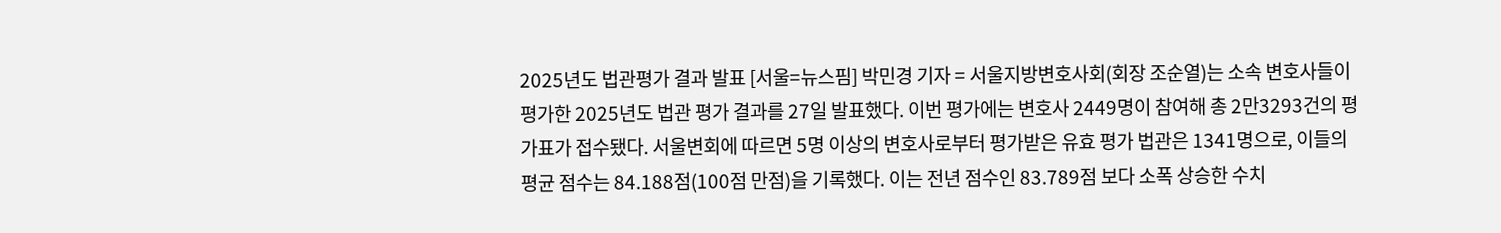2025년도 법관평가 결과 발표 [서울=뉴스핌] 박민경 기자 = 서울지방변호사회(회장 조순열)는 소속 변호사들이 평가한 2025년도 법관 평가 결과를 27일 발표했다. 이번 평가에는 변호사 2449명이 참여해 총 2만3293건의 평가표가 접수됐다. 서울변회에 따르면 5명 이상의 변호사로부터 평가받은 유효 평가 법관은 1341명으로, 이들의 평균 점수는 84.188점(100점 만점)을 기록했다. 이는 전년 점수인 83.789점 보다 소폭 상승한 수치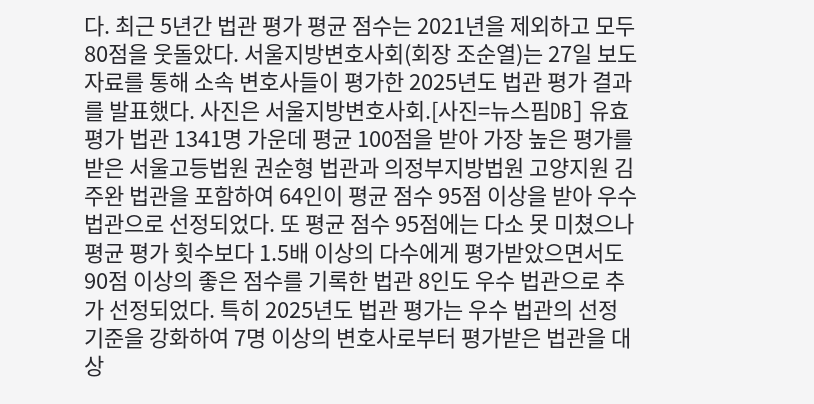다. 최근 5년간 법관 평가 평균 점수는 2021년을 제외하고 모두 80점을 웃돌았다. 서울지방변호사회(회장 조순열)는 27일 보도자료를 통해 소속 변호사들이 평가한 2025년도 법관 평가 결과를 발표했다. 사진은 서울지방변호사회.[사진=뉴스핌DB] 유효 평가 법관 1341명 가운데 평균 100점을 받아 가장 높은 평가를 받은 서울고등법원 권순형 법관과 의정부지방법원 고양지원 김주완 법관을 포함하여 64인이 평균 점수 95점 이상을 받아 우수 법관으로 선정되었다. 또 평균 점수 95점에는 다소 못 미쳤으나 평균 평가 횟수보다 1.5배 이상의 다수에게 평가받았으면서도 90점 이상의 좋은 점수를 기록한 법관 8인도 우수 법관으로 추가 선정되었다. 특히 2025년도 법관 평가는 우수 법관의 선정 기준을 강화하여 7명 이상의 변호사로부터 평가받은 법관을 대상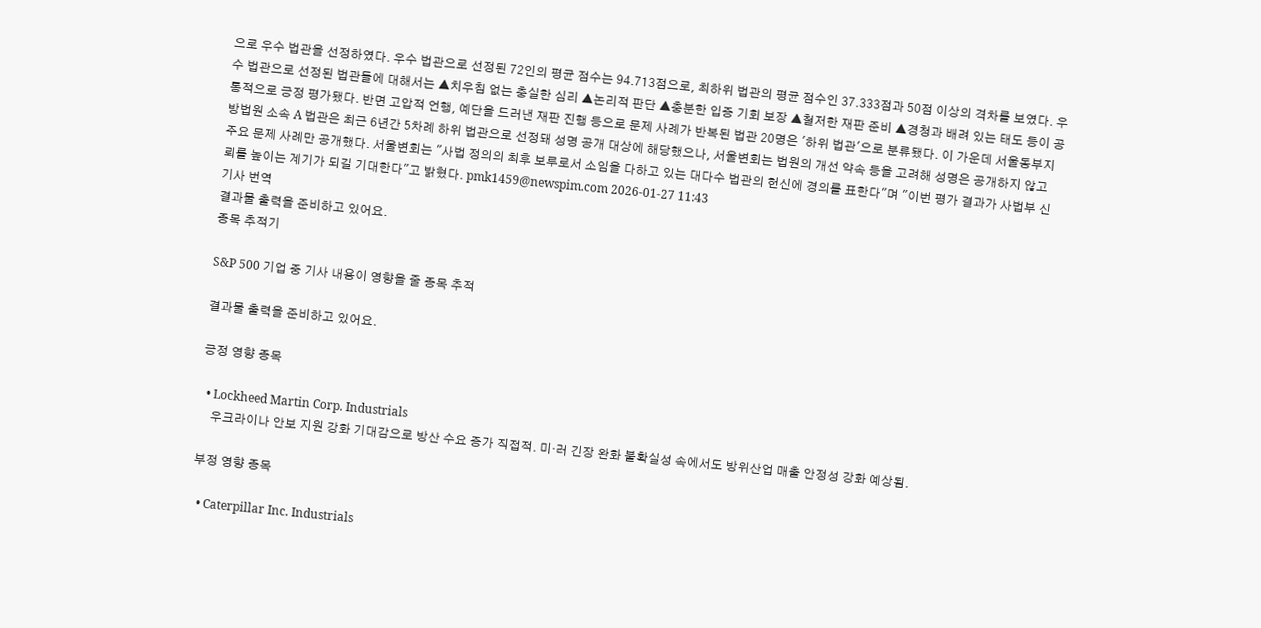으로 우수 법관을 선정하였다. 우수 법관으로 선정된 72인의 평균 점수는 94.713점으로, 최하위 법관의 평균 점수인 37.333점과 50점 이상의 격차를 보였다. 우수 법관으로 선정된 법관들에 대해서는 ▲치우침 없는 충실한 심리 ▲논리적 판단 ▲충분한 입증 기회 보장 ▲철저한 재판 준비 ▲경청과 배려 있는 태도 등이 공통적으로 긍정 평가됐다. 반면 고압적 언행, 예단을 드러낸 재판 진행 등으로 문제 사례가 반복된 법관 20명은 '하위 법관'으로 분류됐다. 이 가운데 서울동부지방법원 소속 A 법관은 최근 6년간 5차례 하위 법관으로 선정돼 성명 공개 대상에 해당했으나, 서울변회는 법원의 개선 약속 등을 고려해 성명은 공개하지 않고 주요 문제 사례만 공개했다. 서울변회는 "사법 정의의 최후 보루로서 소임을 다하고 있는 대다수 법관의 헌신에 경의를 표한다"며 "이번 평가 결과가 사법부 신뢰를 높이는 계기가 되길 기대한다"고 밝혔다. pmk1459@newspim.com 2026-01-27 11:43
기사 번역
결과물 출력을 준비하고 있어요.
종목 추적기

S&P 500 기업 중 기사 내용이 영향을 줄 종목 추적

결과물 출력을 준비하고 있어요.

긍정 영향 종목

  • Lockheed Martin Corp. Industrials
    우크라이나 안보 지원 강화 기대감으로 방산 수요 증가 직접적. 미·러 긴장 완화 불확실성 속에서도 방위산업 매출 안정성 강화 예상됨.

부정 영향 종목

  • Caterpillar Inc. Industrials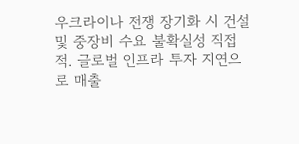우크라이나 전쟁 장기화 시 건설 및 중장비 수요 불확실성 직접적. 글로벌 인프라 투자 지연으로 매출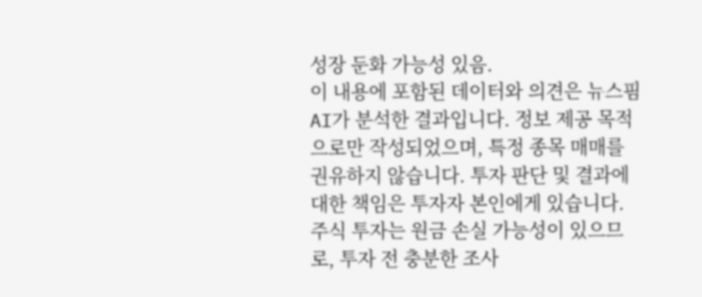성장 둔화 가능성 있음.
이 내용에 포함된 데이터와 의견은 뉴스핌 AI가 분석한 결과입니다. 정보 제공 목적으로만 작성되었으며, 특정 종목 매매를 권유하지 않습니다. 투자 판단 및 결과에 대한 책임은 투자자 본인에게 있습니다. 주식 투자는 원금 손실 가능성이 있으므로, 투자 전 충분한 조사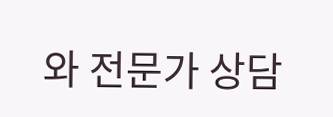와 전문가 상담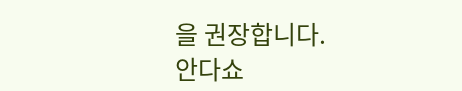을 권장합니다.
안다쇼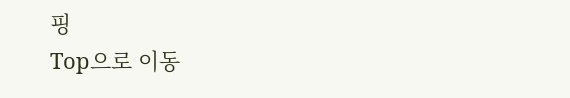핑
Top으로 이동